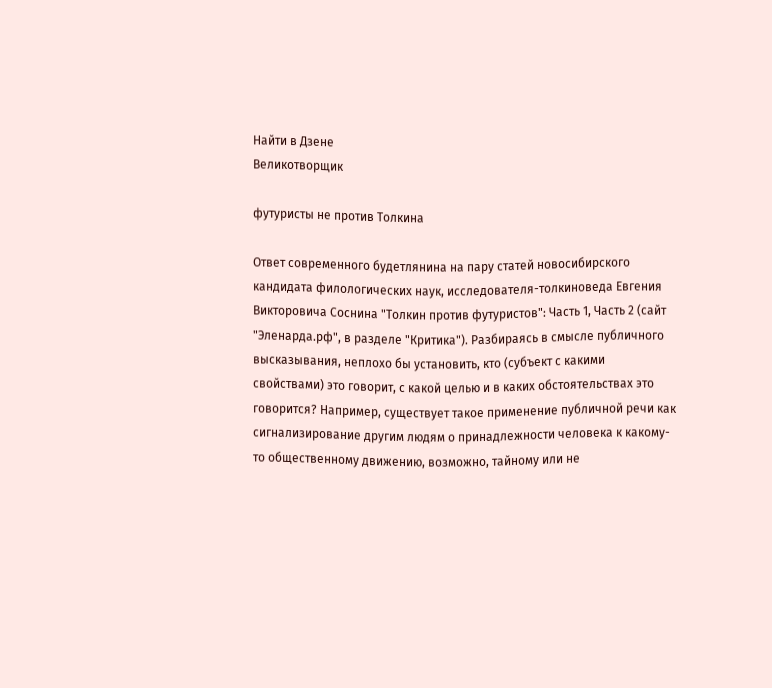Найти в Дзене
Великотворщик

футуристы не против Толкина

Ответ современного будетлянина на пару статей новосибирского кандидата филологических наук, исследователя-толкиноведа Евгения Викторовича Соснина "Толкин против футуристов": Часть 1, Часть 2 (сайт "Эленарда.рф", в разделе "Критика"). Разбираясь в смысле публичного высказывания, неплохо бы установить, кто (субъект с какими свойствами) это говорит, с какой целью и в каких обстоятельствах это говорится? Например, существует такое применение публичной речи как сигнализирование другим людям о принадлежности человека к какому-то общественному движению, возможно, тайному или не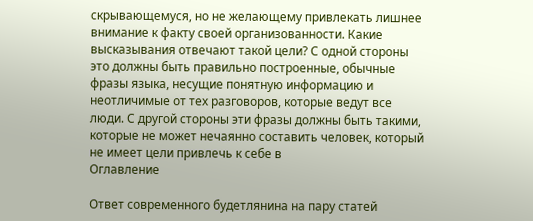скрывающемуся, но не желающему привлекать лишнее внимание к факту своей организованности. Какие высказывания отвечают такой цели? С одной стороны это должны быть правильно построенные, обычные фразы языка, несущие понятную информацию и неотличимые от тех разговоров, которые ведут все люди. С другой стороны эти фразы должны быть такими, которые не может нечаянно составить человек, который не имеет цели привлечь к себе в
Оглавление

Ответ современного будетлянина на пару статей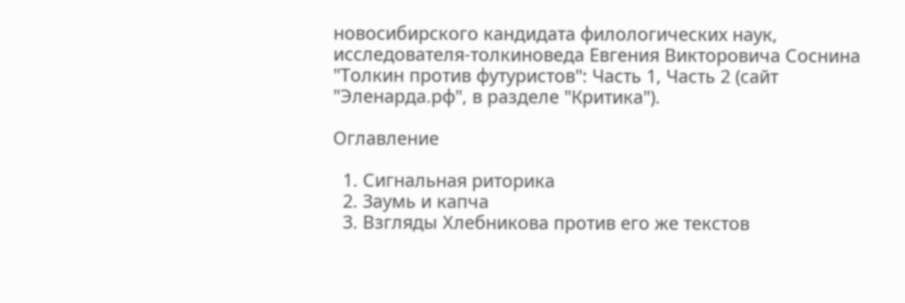новосибирского кандидата филологических наук, исследователя-толкиноведа Евгения Викторовича Соснина "Толкин против футуристов": Часть 1, Часть 2 (сайт "Эленарда.рф", в разделе "Критика").

Оглавление

  1. Сигнальная риторика
  2. Заумь и капча
  3. Взгляды Хлебникова против его же текстов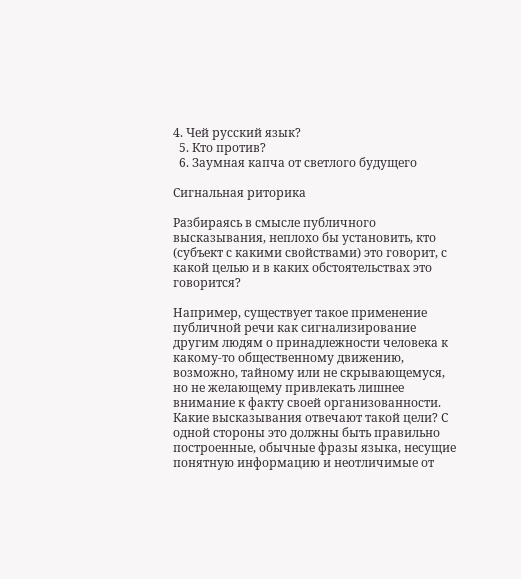4. Чей русский язык?
  5. Кто против?
  6. Заумная капча от светлого будущего

Сигнальная риторика

Разбираясь в смысле публичного высказывания, неплохо бы установить, кто (субъект с какими свойствами) это говорит, с какой целью и в каких обстоятельствах это говорится?

Например, существует такое применение публичной речи как сигнализирование другим людям о принадлежности человека к какому-то общественному движению, возможно, тайному или не скрывающемуся, но не желающему привлекать лишнее внимание к факту своей организованности. Какие высказывания отвечают такой цели? С одной стороны это должны быть правильно построенные, обычные фразы языка, несущие понятную информацию и неотличимые от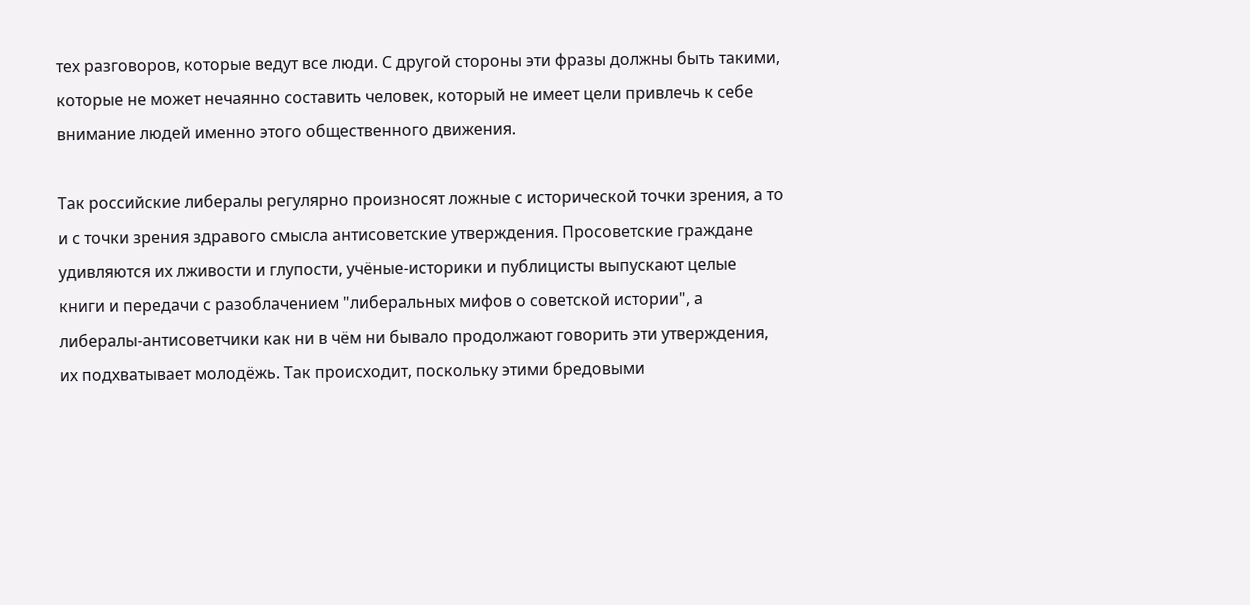тех разговоров, которые ведут все люди. С другой стороны эти фразы должны быть такими, которые не может нечаянно составить человек, который не имеет цели привлечь к себе внимание людей именно этого общественного движения.

Так российские либералы регулярно произносят ложные с исторической точки зрения, а то и с точки зрения здравого смысла антисоветские утверждения. Просоветские граждане удивляются их лживости и глупости, учёные-историки и публицисты выпускают целые книги и передачи с разоблачением "либеральных мифов о советской истории", а либералы-антисоветчики как ни в чём ни бывало продолжают говорить эти утверждения, их подхватывает молодёжь. Так происходит, поскольку этими бредовыми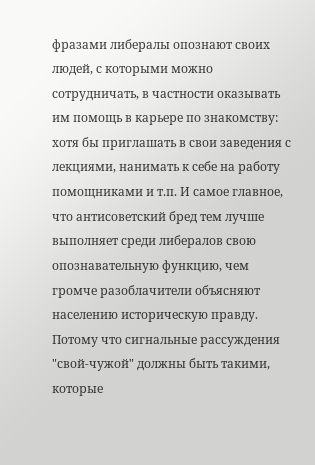фразами либералы опознают своих людей, с которыми можно сотрудничать, в частности оказывать им помощь в карьере по знакомству: хотя бы приглашать в свои заведения с лекциями, нанимать к себе на работу помощниками и т.п. И самое главное, что антисоветский бред тем лучше выполняет среди либералов свою опознавательную функцию, чем громче разоблачители объясняют населению историческую правду. Потому что сигнальные рассуждения "свой-чужой" должны быть такими, которые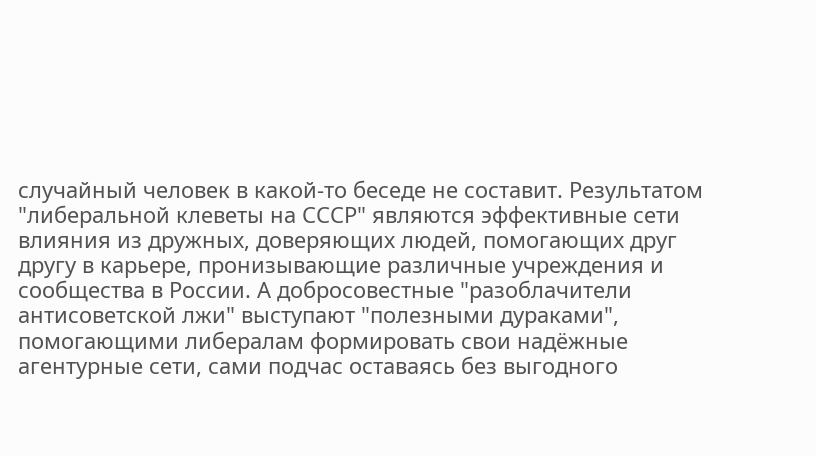случайный человек в какой-то беседе не составит. Результатом "либеральной клеветы на СССР" являются эффективные сети влияния из дружных, доверяющих людей, помогающих друг другу в карьере, пронизывающие различные учреждения и сообщества в России. А добросовестные "разоблачители антисоветской лжи" выступают "полезными дураками", помогающими либералам формировать свои надёжные агентурные сети, сами подчас оставаясь без выгодного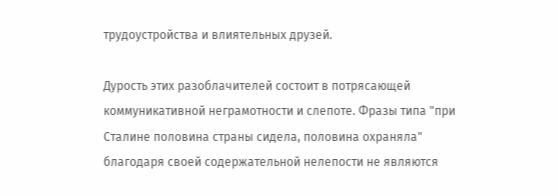трудоустройства и влиятельных друзей.

Дурость этих разоблачителей состоит в потрясающей коммуникативной неграмотности и слепоте. Фразы типа "при Сталине половина страны сидела, половина охраняла" благодаря своей содержательной нелепости не являются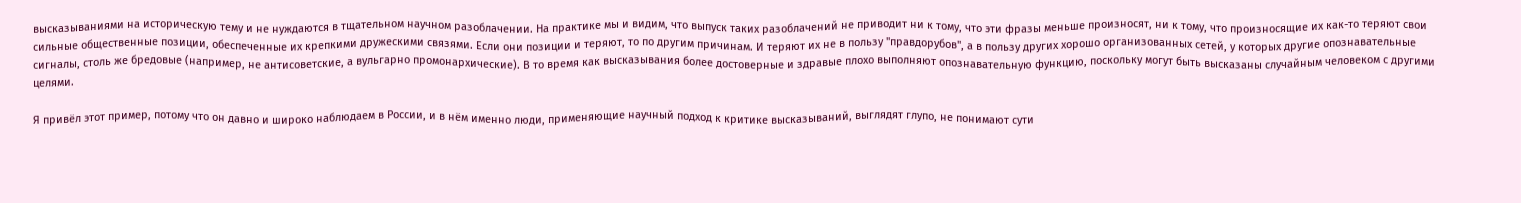высказываниями на историческую тему и не нуждаются в тщательном научном разоблачении. На практике мы и видим, что выпуск таких разоблачений не приводит ни к тому, что эти фразы меньше произносят, ни к тому, что произносящие их как-то теряют свои сильные общественные позиции, обеспеченные их крепкими дружескими связями. Если они позиции и теряют, то по другим причинам. И теряют их не в пользу "правдорубов", а в пользу других хорошо организованных сетей, у которых другие опознавательные сигналы, столь же бредовые (например, не антисоветские, а вульгарно промонархические). В то время как высказывания более достоверные и здравые плохо выполняют опознавательную функцию, поскольку могут быть высказаны случайным человеком с другими целями.

Я привёл этот пример, потому что он давно и широко наблюдаем в России, и в нём именно люди, применяющие научный подход к критике высказываний, выглядят глупо, не понимают сути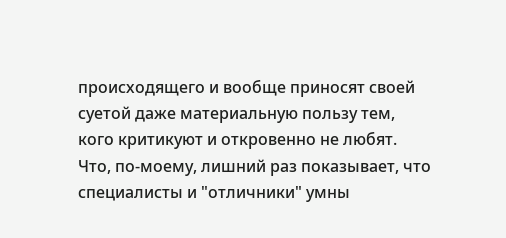происходящего и вообще приносят своей суетой даже материальную пользу тем, кого критикуют и откровенно не любят. Что, по-моему, лишний раз показывает, что специалисты и "отличники" умны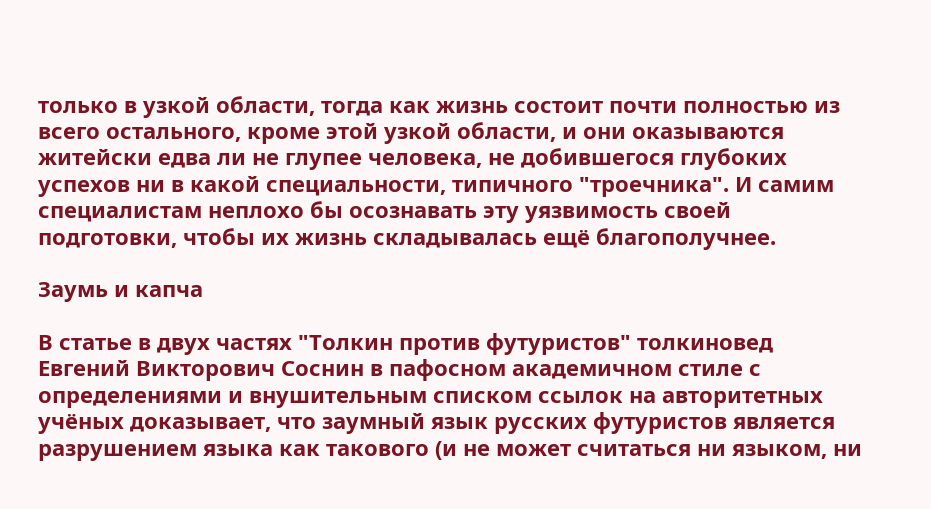только в узкой области, тогда как жизнь состоит почти полностью из всего остального, кроме этой узкой области, и они оказываются житейски едва ли не глупее человека, не добившегося глубоких успехов ни в какой специальности, типичного "троечника". И самим специалистам неплохо бы осознавать эту уязвимость своей подготовки, чтобы их жизнь складывалась ещё благополучнее.

Заумь и капча

В статье в двух частях "Толкин против футуристов" толкиновед Евгений Викторович Соснин в пафосном академичном стиле с определениями и внушительным списком ссылок на авторитетных учёных доказывает, что заумный язык русских футуристов является разрушением языка как такового (и не может считаться ни языком, ни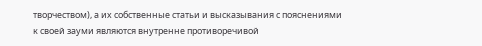творчеством), а их собственные статьи и высказывания с пояснениями к своей зауми являются внутренне противоречивой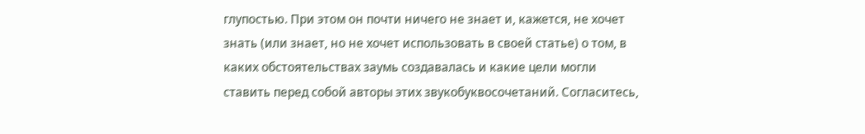глупостью. При этом он почти ничего не знает и, кажется, не хочет знать (или знает, но не хочет использовать в своей статье) о том, в каких обстоятельствах заумь создавалась и какие цели могли ставить перед собой авторы этих звукобуквосочетаний. Согласитесь,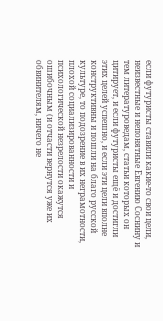если футуристы ставили какие-то свои цели, неизвестные и непонятные Евгению Соснину и тем литературоведам, статьи которых он цитирует, и если футуристы ещё и достигли этих целей успешно, и если эти цели вполне конструктивны и пошли на благо русской культуре, то подозрение в их неграмотности, плохой социализированности и психологической незрелости окажутся ошибочным (и отчасти вернутся уже их обвинителям, ничего не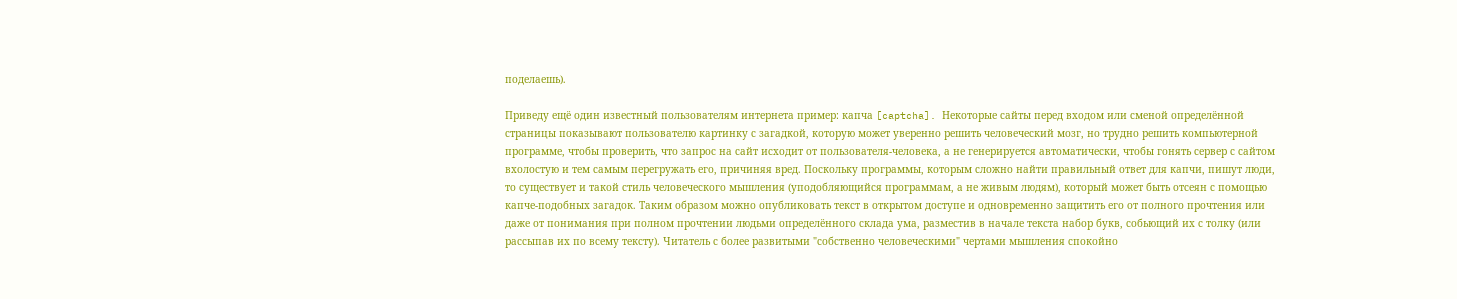поделаешь).

Приведу ещё один известный пользователям интернета пример: капча [captcha]. Некоторые сайты перед входом или сменой определённой страницы показывают пользователю картинку с загадкой, которую может уверенно решить человеческий мозг, но трудно решить компьютерной программе, чтобы проверить, что запрос на сайт исходит от пользователя-человека, а не генерируется автоматически, чтобы гонять сервер с сайтом вхолостую и тем самым перегружать его, причиняя вред. Поскольку программы, которым сложно найти правильный ответ для капчи, пишут люди, то существует и такой стиль человеческого мышления (уподобляющийся программам, а не живым людям), который может быть отсеян с помощью капче-подобных загадок. Таким образом можно опубликовать текст в открытом доступе и одновременно защитить его от полного прочтения или даже от понимания при полном прочтении людьми определённого склада ума, разместив в начале текста набор букв, собьющий их с толку (или рассыпав их по всему тексту). Читатель с более развитыми "собственно человеческими" чертами мышления спокойно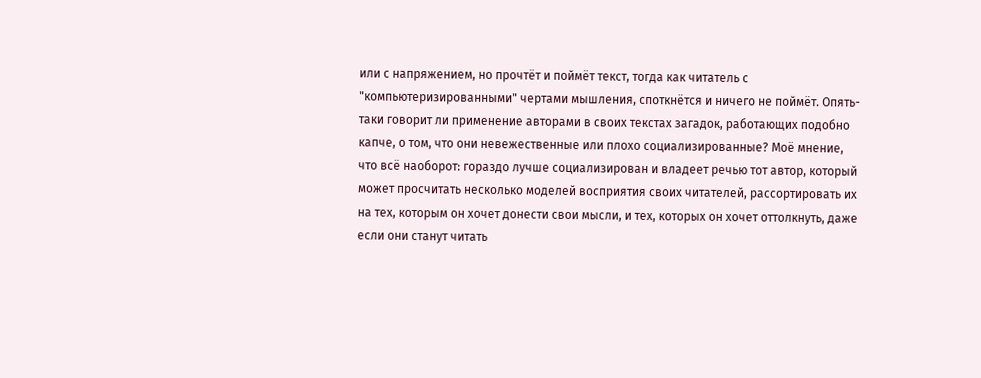или с напряжением, но прочтёт и поймёт текст, тогда как читатель с "компьютеризированными" чертами мышления, споткнётся и ничего не поймёт. Опять-таки говорит ли применение авторами в своих текстах загадок, работающих подобно капче, о том, что они невежественные или плохо социализированные? Моё мнение, что всё наоборот: гораздо лучше социализирован и владеет речью тот автор, который может просчитать несколько моделей восприятия своих читателей, рассортировать их на тех, которым он хочет донести свои мысли, и тех, которых он хочет оттолкнуть, даже если они станут читать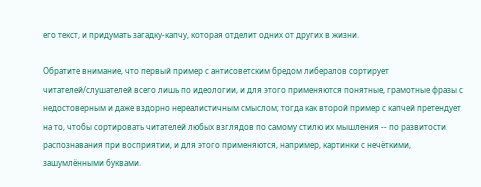его текст, и придумать загадку-капчу, которая отделит одних от других в жизни.

Обратите внимание, что первый пример с антисоветским бредом либералов сортирует читателей/слушателей всего лишь по идеологии, и для этого применяются понятные, грамотные фразы с недостоверным и даже вздорно нереалистичным смыслом; тогда как второй пример с капчей претендует на то, чтобы сортировать читателей любых взглядов по самому стилю их мышления -- по развитости распознавания при восприятии, и для этого применяются, например, картинки с нечёткими, зашумлёнными буквами.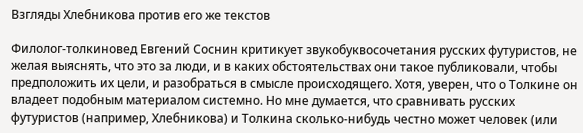Взгляды Хлебникова против его же текстов

Филолог-толкиновед Евгений Соснин критикует звукобуквосочетания русских футуристов, не желая выяснять, что это за люди, и в каких обстоятельствах они такое публиковали, чтобы предположить их цели, и разобраться в смысле происходящего. Хотя, уверен, что о Толкине он владеет подобным материалом системно. Но мне думается, что сравнивать русских футуристов (например, Хлебникова) и Толкина сколько-нибудь честно может человек (или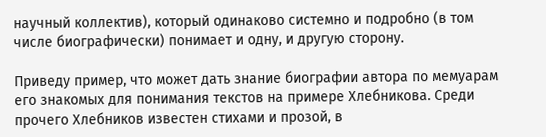научный коллектив), который одинаково системно и подробно (в том числе биографически) понимает и одну, и другую сторону.

Приведу пример, что может дать знание биографии автора по мемуарам его знакомых для понимания текстов на примере Хлебникова. Среди прочего Хлебников известен стихами и прозой, в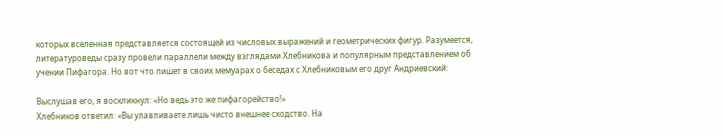которых вселенная представляется состоящей из числовых выражений и геометрических фигур. Разумеется, литературоведы сразу провели параллели между взглядами Хлебникова и популярным представлением об учении Пифагора. Но вот что пишет в своих мемуарах о беседах с Хлебниковым его друг Андриевский:

Выслушав его, я воскликнул: «Но ведь это же пифагорейство!»
Хлебников ответил: «Вы улавливаете лишь чисто внешнее сходство. На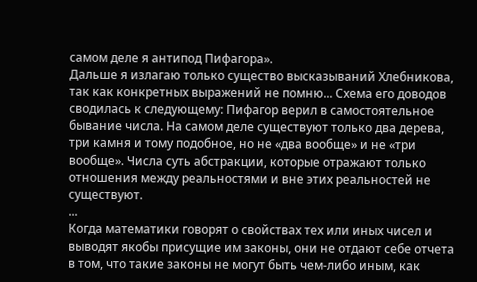самом деле я антипод Пифагора».
Дальше я излагаю только существо высказываний Хлебникова, так как конкретных выражений не помню... Схема его доводов сводилась к следующему: Пифагор верил в самостоятельное бывание числа. На самом деле существуют только два дерева, три камня и тому подобное, но не «два вообще» и не «три вообще». Числа суть абстракции, которые отражают только отношения между реальностями и вне этих реальностей не существуют.
...
Когда математики говорят о свойствах тех или иных чисел и выводят якобы присущие им законы, они не отдают себе отчета в том, что такие законы не могут быть чем-либо иным, как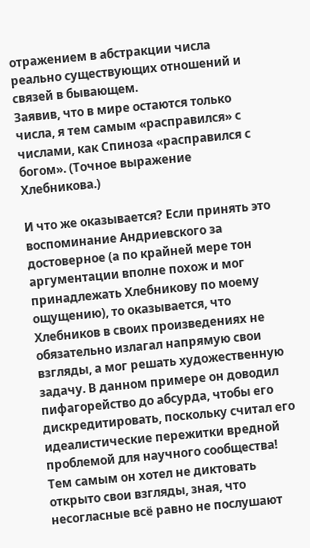отражением в абстракции числа реально существующих отношений и связей в бывающем.
Заявив, что в мире остаются только числа, я тем самым «расправился» с числами, как Спиноза «расправился с богом». (Точное выражение Хлебникова.)

И что же оказывается? Если принять это воспоминание Андриевского за достоверное (а по крайней мере тон аргументации вполне похож и мог принадлежать Хлебникову по моему ощущению), то оказывается, что Хлебников в своих произведениях не обязательно излагал напрямую свои взгляды, а мог решать художественную задачу. В данном примере он доводил пифагорейство до абсурда, чтобы его дискредитировать, поскольку считал его идеалистические пережитки вредной проблемой для научного сообщества! Тем самым он хотел не диктовать открыто свои взгляды, зная, что несогласные всё равно не послушают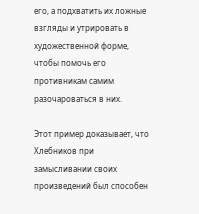его, а подхватить их ложные взгляды и утрировать в художественной форме, чтобы помочь его противникам самим разочароваться в них.

Этот пример доказывает, что Хлебников при замысливании своих произведений был способен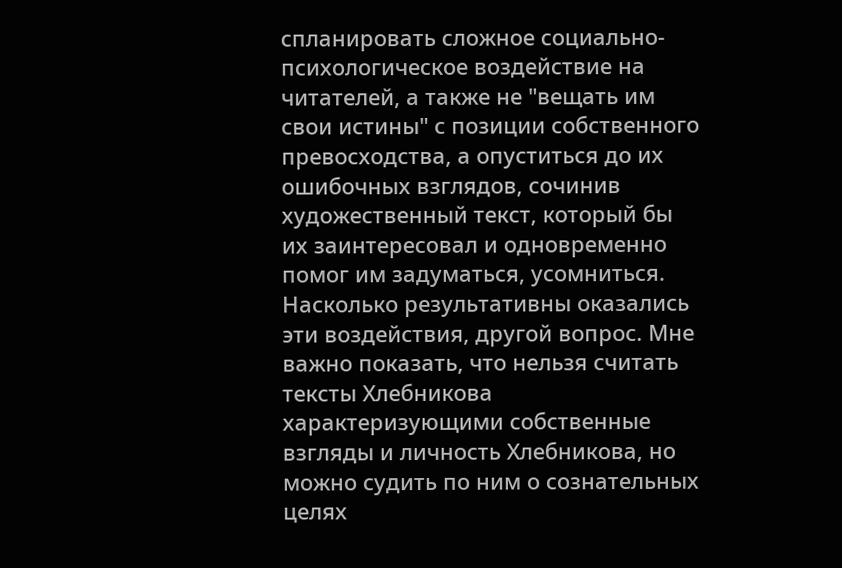спланировать сложное социально-психологическое воздействие на читателей, а также не "вещать им свои истины" с позиции собственного превосходства, а опуститься до их ошибочных взглядов, сочинив художественный текст, который бы их заинтересовал и одновременно помог им задуматься, усомниться. Насколько результативны оказались эти воздействия, другой вопрос. Мне важно показать, что нельзя считать тексты Хлебникова характеризующими собственные взгляды и личность Хлебникова, но можно судить по ним о сознательных целях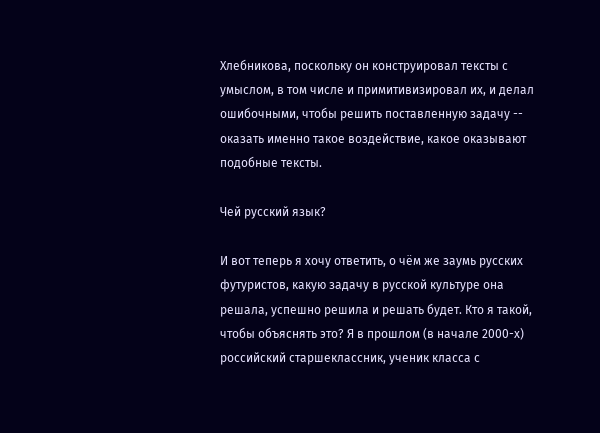Хлебникова, поскольку он конструировал тексты с умыслом, в том числе и примитивизировал их, и делал ошибочными, чтобы решить поставленную задачу -- оказать именно такое воздействие, какое оказывают подобные тексты.

Чей русский язык?

И вот теперь я хочу ответить, о чём же заумь русских футуристов, какую задачу в русской культуре она решала, успешно решила и решать будет. Кто я такой, чтобы объяснять это? Я в прошлом (в начале 2000-х) российский старшеклассник, ученик класса с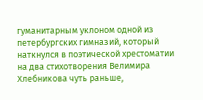гуманитарным уклоном одной из петербургских гимназий, который наткнулся в поэтической хрестоматии на два стихотворения Велимира Хлебникова чуть раньше,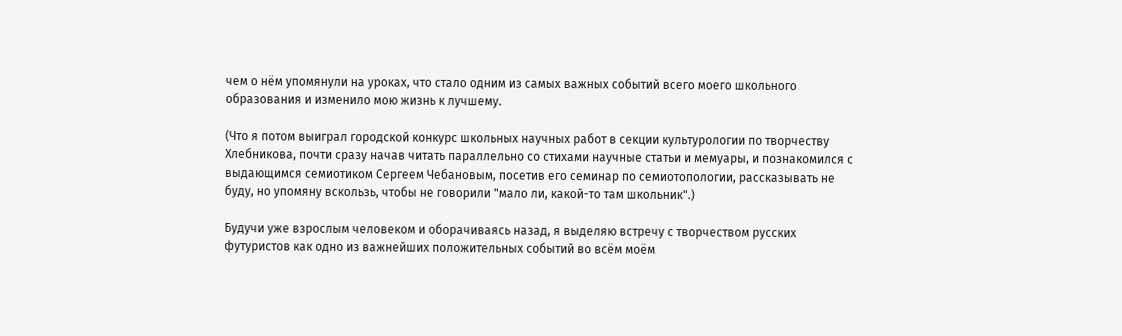чем о нём упомянули на уроках, что стало одним из самых важных событий всего моего школьного образования и изменило мою жизнь к лучшему.

(Что я потом выиграл городской конкурс школьных научных работ в секции культурологии по творчеству Хлебникова, почти сразу начав читать параллельно со стихами научные статьи и мемуары, и познакомился с выдающимся семиотиком Сергеем Чебановым, посетив его семинар по семиотопологии, рассказывать не буду, но упомяну вскользь, чтобы не говорили "мало ли, какой-то там школьник".)

Будучи уже взрослым человеком и оборачиваясь назад, я выделяю встречу с творчеством русских футуристов как одно из важнейших положительных событий во всём моём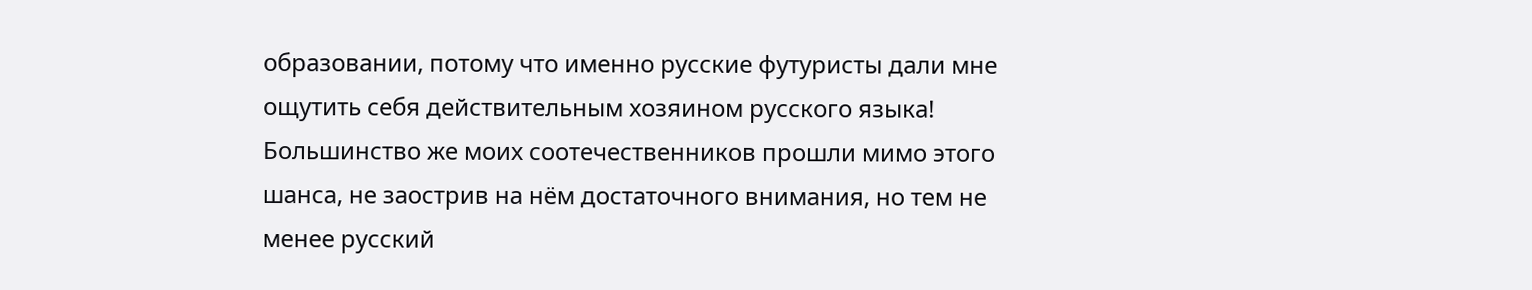образовании, потому что именно русские футуристы дали мне ощутить себя действительным хозяином русского языка! Большинство же моих соотечественников прошли мимо этого шанса, не заострив на нём достаточного внимания, но тем не менее русский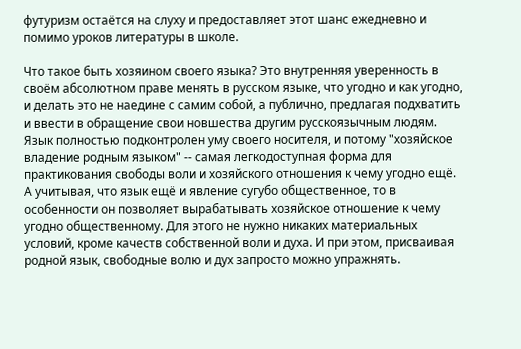футуризм остаётся на слуху и предоставляет этот шанс ежедневно и помимо уроков литературы в школе.

Что такое быть хозяином своего языка? Это внутренняя уверенность в своём абсолютном праве менять в русском языке, что угодно и как угодно, и делать это не наедине с самим собой, а публично, предлагая подхватить и ввести в обращение свои новшества другим русскоязычным людям. Язык полностью подконтролен уму своего носителя, и потому "хозяйское владение родным языком" -- самая легкодоступная форма для практикования свободы воли и хозяйского отношения к чему угодно ещё. А учитывая, что язык ещё и явление сугубо общественное, то в особенности он позволяет вырабатывать хозяйское отношение к чему угодно общественному. Для этого не нужно никаких материальных условий, кроме качеств собственной воли и духа. И при этом, присваивая родной язык, свободные волю и дух запросто можно упражнять.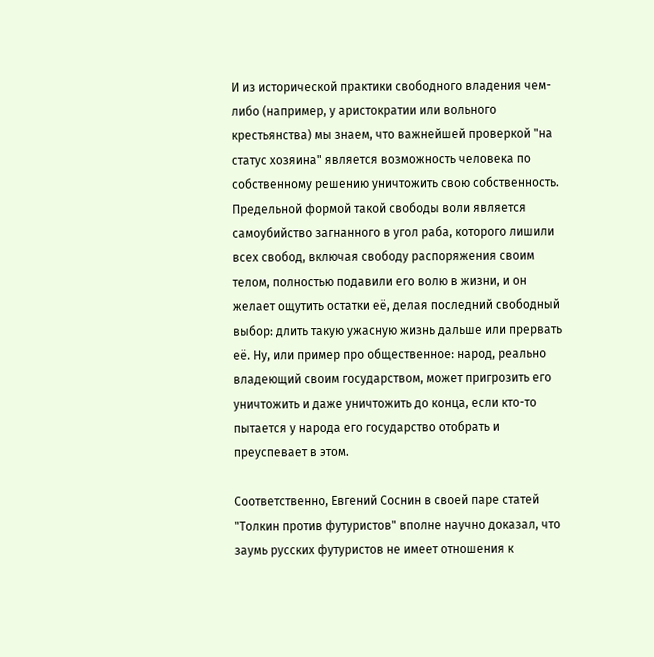И из исторической практики свободного владения чем-либо (например, у аристократии или вольного крестьянства) мы знаем, что важнейшей проверкой "на статус хозяина" является возможность человека по собственному решению уничтожить свою собственность. Предельной формой такой свободы воли является самоубийство загнанного в угол раба, которого лишили всех свобод, включая свободу распоряжения своим телом, полностью подавили его волю в жизни, и он желает ощутить остатки её, делая последний свободный выбор: длить такую ужасную жизнь дальше или прервать её. Ну, или пример про общественное: народ, реально владеющий своим государством, может пригрозить его уничтожить и даже уничтожить до конца, если кто-то пытается у народа его государство отобрать и преуспевает в этом.

Соответственно, Евгений Соснин в своей паре статей "Толкин против футуристов" вполне научно доказал, что заумь русских футуристов не имеет отношения к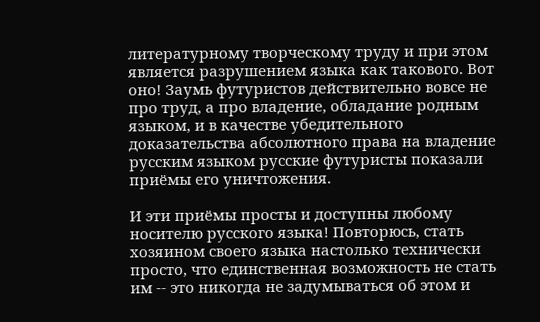литературному творческому труду и при этом является разрушением языка как такового. Вот оно! Заумь футуристов действительно вовсе не про труд, а про владение, обладание родным языком, и в качестве убедительного доказательства абсолютного права на владение русским языком русские футуристы показали приёмы его уничтожения.

И эти приёмы просты и доступны любому носителю русского языка! Повторюсь, стать хозяином своего языка настолько технически просто, что единственная возможность не стать им -- это никогда не задумываться об этом и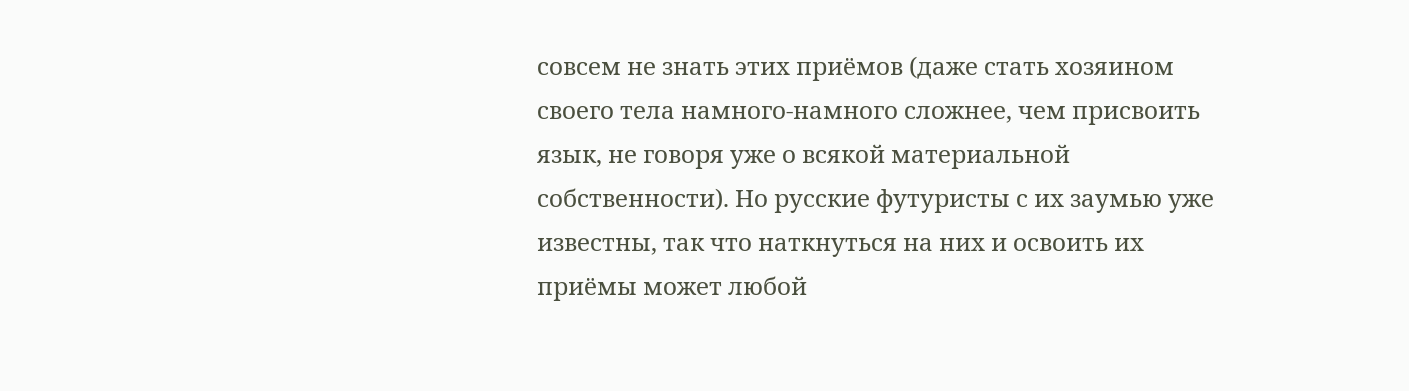совсем не знать этих приёмов (даже стать хозяином своего тела намного-намного сложнее, чем присвоить язык, не говоря уже о всякой материальной собственности). Но русские футуристы с их заумью уже известны, так что наткнуться на них и освоить их приёмы может любой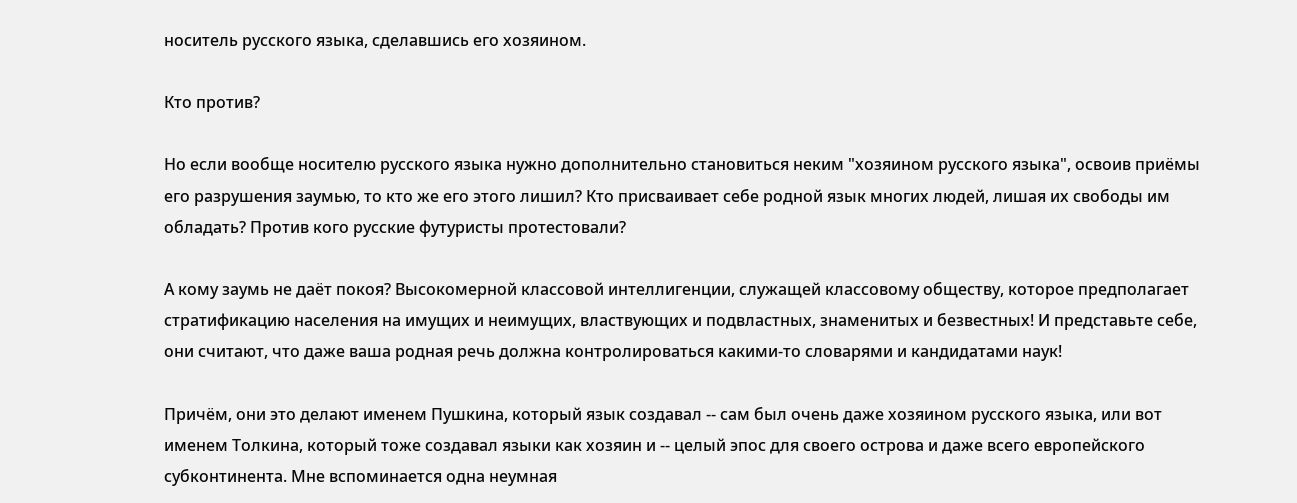носитель русского языка, сделавшись его хозяином.

Кто против?

Но если вообще носителю русского языка нужно дополнительно становиться неким "хозяином русского языка", освоив приёмы его разрушения заумью, то кто же его этого лишил? Кто присваивает себе родной язык многих людей, лишая их свободы им обладать? Против кого русские футуристы протестовали?

А кому заумь не даёт покоя? Высокомерной классовой интеллигенции, служащей классовому обществу, которое предполагает стратификацию населения на имущих и неимущих, властвующих и подвластных, знаменитых и безвестных! И представьте себе, они считают, что даже ваша родная речь должна контролироваться какими-то словарями и кандидатами наук!

Причём, они это делают именем Пушкина, который язык создавал -- сам был очень даже хозяином русского языка, или вот именем Толкина, который тоже создавал языки как хозяин и -- целый эпос для своего острова и даже всего европейского субконтинента. Мне вспоминается одна неумная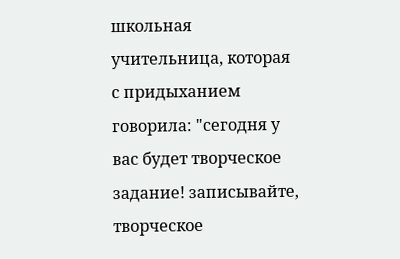школьная учительница, которая с придыханием говорила: "сегодня у вас будет творческое задание! записывайте, творческое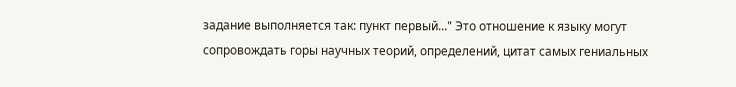задание выполняется так: пункт первый..." Это отношение к языку могут сопровождать горы научных теорий, определений, цитат самых гениальных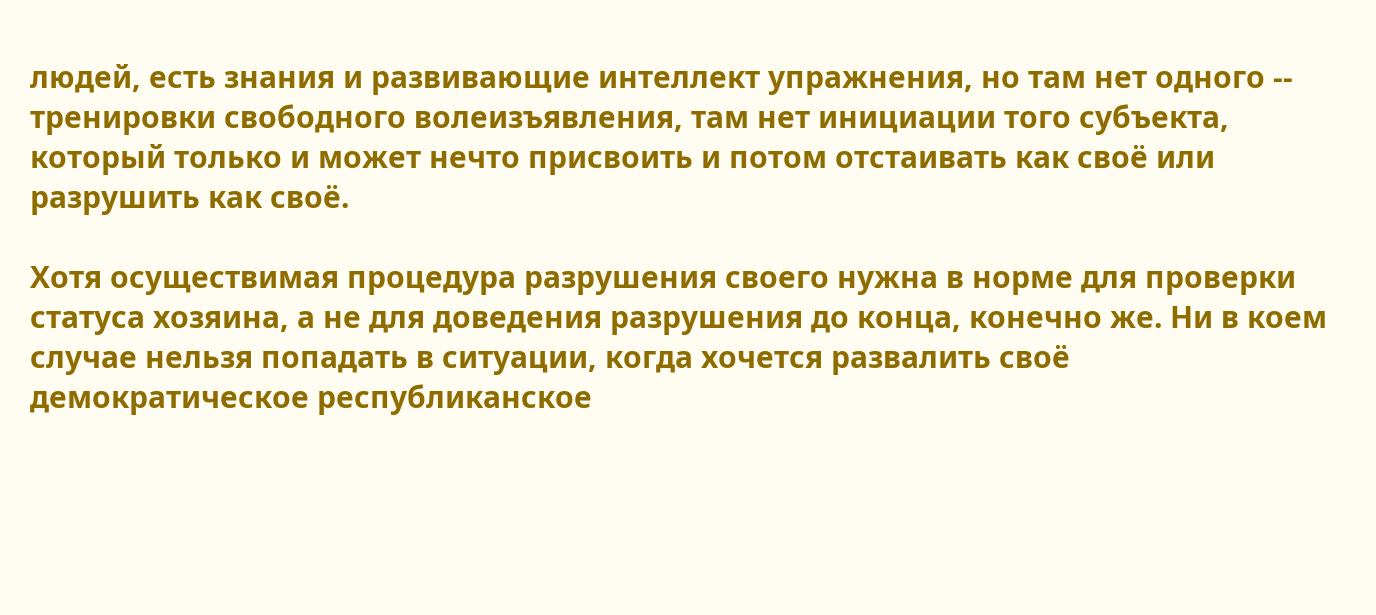людей, есть знания и развивающие интеллект упражнения, но там нет одного -- тренировки свободного волеизъявления, там нет инициации того субъекта, который только и может нечто присвоить и потом отстаивать как своё или разрушить как своё.

Хотя осуществимая процедура разрушения своего нужна в норме для проверки статуса хозяина, а не для доведения разрушения до конца, конечно же. Ни в коем случае нельзя попадать в ситуации, когда хочется развалить своё демократическое республиканское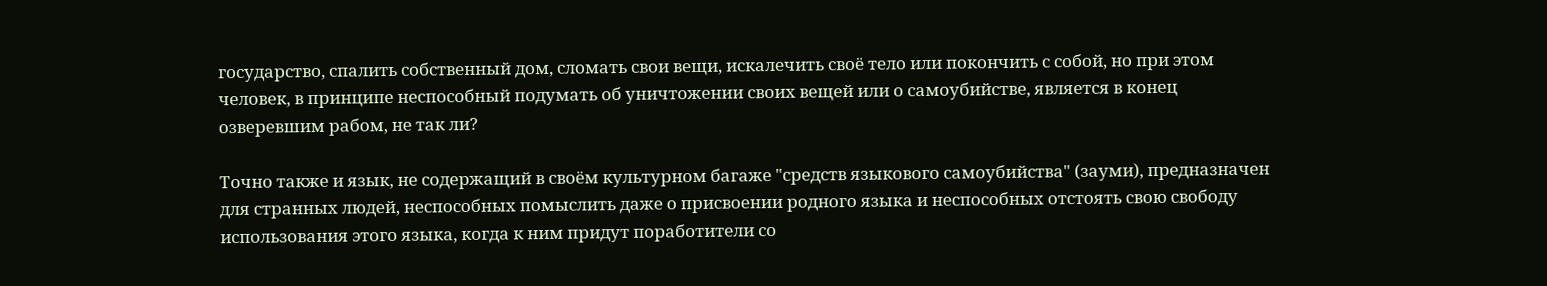государство, спалить собственный дом, сломать свои вещи, искалечить своё тело или покончить с собой, но при этом человек, в принципе неспособный подумать об уничтожении своих вещей или о самоубийстве, является в конец озверевшим рабом, не так ли?

Точно также и язык, не содержащий в своём культурном багаже "средств языкового самоубийства" (зауми), предназначен для странных людей, неспособных помыслить даже о присвоении родного языка и неспособных отстоять свою свободу использования этого языка, когда к ним придут поработители со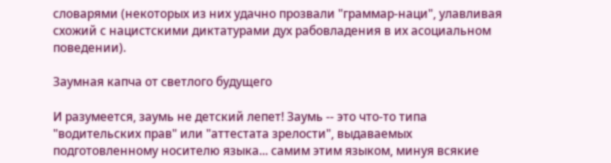словарями (некоторых из них удачно прозвали "граммар-наци", улавливая схожий с нацистскими диктатурами дух рабовладения в их асоциальном поведении).

Заумная капча от светлого будущего

И разумеется, заумь не детский лепет! Заумь -- это что-то типа "водительских прав" или "аттестата зрелости", выдаваемых подготовленному носителю языка... самим этим языком, минуя всякие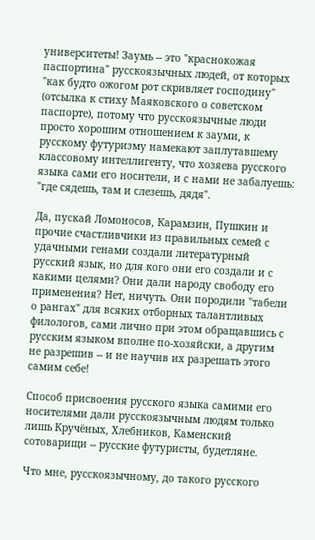университеты! Заумь -- это "краснокожая паспортина" русскоязычных людей, от которых "как будто ожогом рот скривляет господину" (отсылка к стиху Маяковского о советском паспорте), потому что русскоязычные люди просто хорошим отношением к зауми, к русскому футуризму намекают заплутавшему классовому интеллигенту, что хозяева русского языка сами его носители, и с нами не забалуешь: "где сядешь, там и слезешь, дядя".

Да, пускай Ломоносов, Карамзин, Пушкин и прочие счастливчики из правильных семей с удачными генами создали литературный русский язык, но для кого они его создали и с какими целями? Они дали народу свободу его применения? Нет, ничуть. Они породили "табели о рангах" для всяких отборных талантливых филологов, сами лично при этом обращавшись с русским языком вполне по-хозяйски, а другим не разрешив -- и не научив их разрешать этого самим себе!

Способ присвоения русского языка самими его носителями дали русскоязычным людям только лишь Кручёных, Хлебников, Каменский сотоварищи -- русские футуристы, будетляне.

Что мне, русскоязычному, до такого русского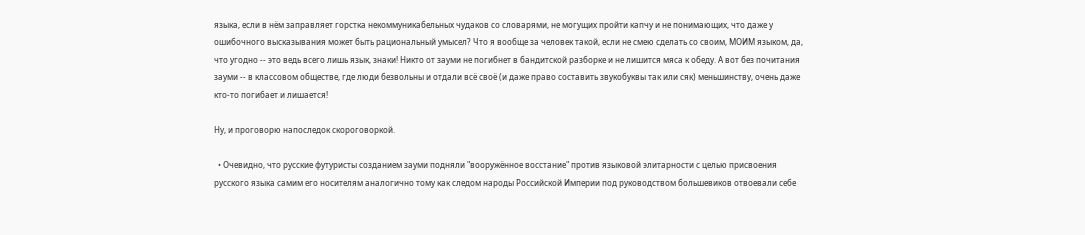языка, если в нём заправляет горстка некоммуникабельных чудаков со словарями, не могущих пройти капчу и не понимающих, что даже у ошибочного высказывания может быть рациональный умысел? Что я вообще за человек такой, если не смею сделать со своим, МОИМ языком, да, что угодно -- это ведь всего лишь язык, знаки! Никто от зауми не погибнет в бандитской разборке и не лишится мяса к обеду. А вот без почитания зауми -- в классовом обществе, где люди безвольны и отдали всё своё (и даже право составить звукобуквы так или сяк) меньшинству, очень даже кто-то погибает и лишается!

Ну, и проговорю напоследок скороговоркой.

  • Очевидно, что русские футуристы созданием зауми подняли "вооружённое восстание" против языковой элитарности с целью присвоения русского языка самим его носителям аналогично тому как следом народы Российской Империи под руководством большевиков отвоевали себе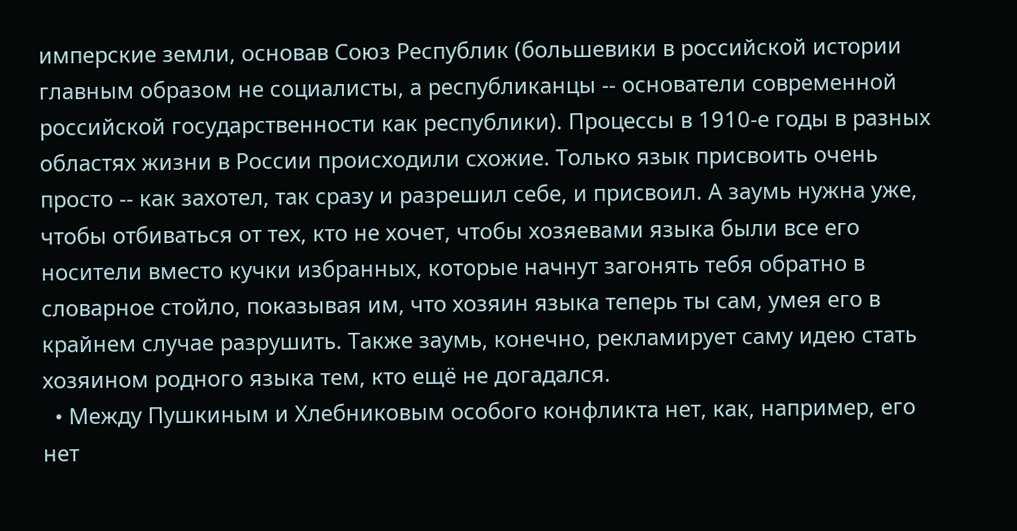имперские земли, основав Союз Республик (большевики в российской истории главным образом не социалисты, а республиканцы -- основатели современной российской государственности как республики). Процессы в 1910-е годы в разных областях жизни в России происходили схожие. Только язык присвоить очень просто -- как захотел, так сразу и разрешил себе, и присвоил. А заумь нужна уже, чтобы отбиваться от тех, кто не хочет, чтобы хозяевами языка были все его носители вместо кучки избранных, которые начнут загонять тебя обратно в словарное стойло, показывая им, что хозяин языка теперь ты сам, умея его в крайнем случае разрушить. Также заумь, конечно, рекламирует саму идею стать хозяином родного языка тем, кто ещё не догадался.
  • Между Пушкиным и Хлебниковым особого конфликта нет, как, например, его нет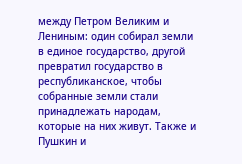между Петром Великим и Лениным: один собирал земли в единое государство, другой превратил государство в республиканское, чтобы собранные земли стали принадлежать народам, которые на них живут. Также и Пушкин и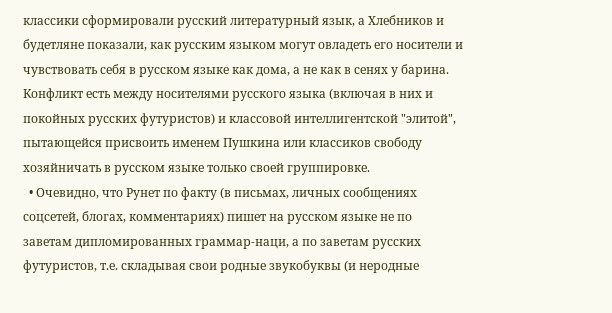классики сформировали русский литературный язык, а Хлебников и будетляне показали, как русским языком могут овладеть его носители и чувствовать себя в русском языке как дома, а не как в сенях у барина. Конфликт есть между носителями русского языка (включая в них и покойных русских футуристов) и классовой интеллигентской "элитой", пытающейся присвоить именем Пушкина или классиков свободу хозяйничать в русском языке только своей группировке.
  • Очевидно, что Рунет по факту (в письмах, личных сообщениях соцсетей, блогах, комментариях) пишет на русском языке не по заветам дипломированных граммар-наци, а по заветам русских футуристов, т.е. складывая свои родные звукобуквы (и неродные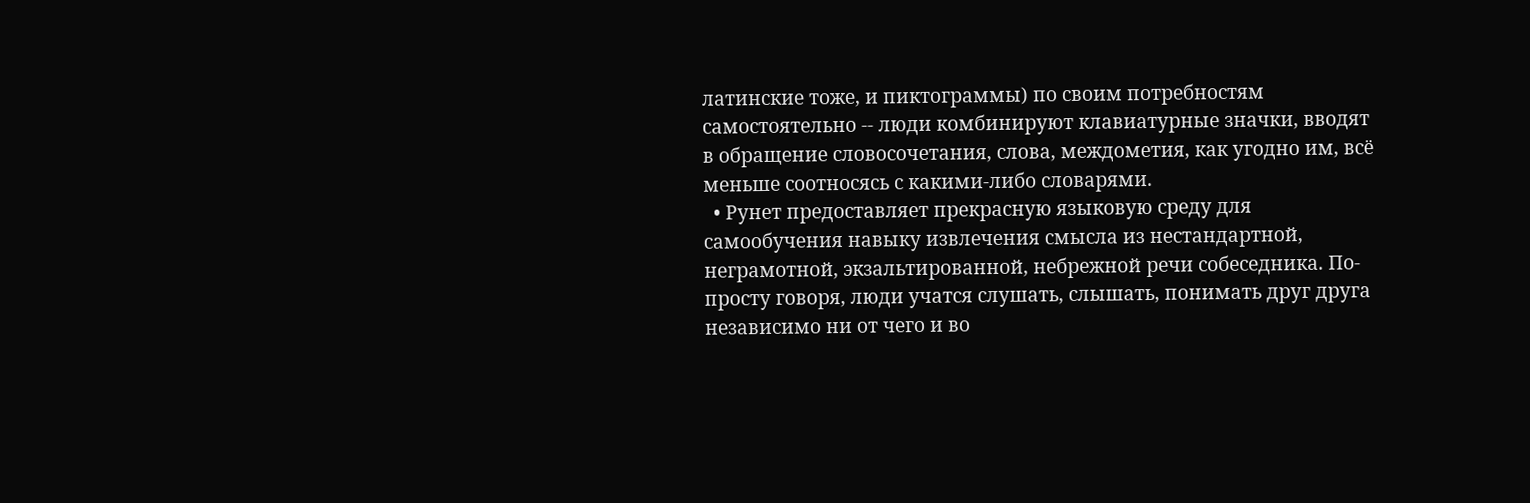латинские тоже, и пиктограммы) по своим потребностям самостоятельно -- люди комбинируют клавиатурные значки, вводят в обращение словосочетания, слова, междометия, как угодно им, всё меньше соотносясь с какими-либо словарями.
  • Рунет предоставляет прекрасную языковую среду для самообучения навыку извлечения смысла из нестандартной, неграмотной, экзальтированной, небрежной речи собеседника. По-просту говоря, люди учатся слушать, слышать, понимать друг друга независимо ни от чего и во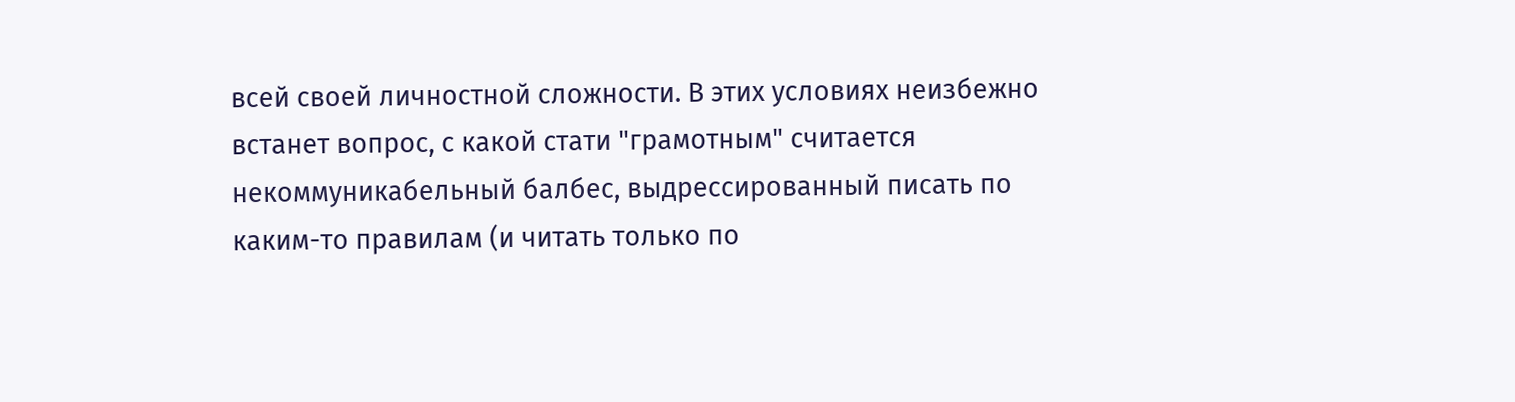всей своей личностной сложности. В этих условиях неизбежно встанет вопрос, с какой стати "грамотным" считается некоммуникабельный балбес, выдрессированный писать по каким-то правилам (и читать только по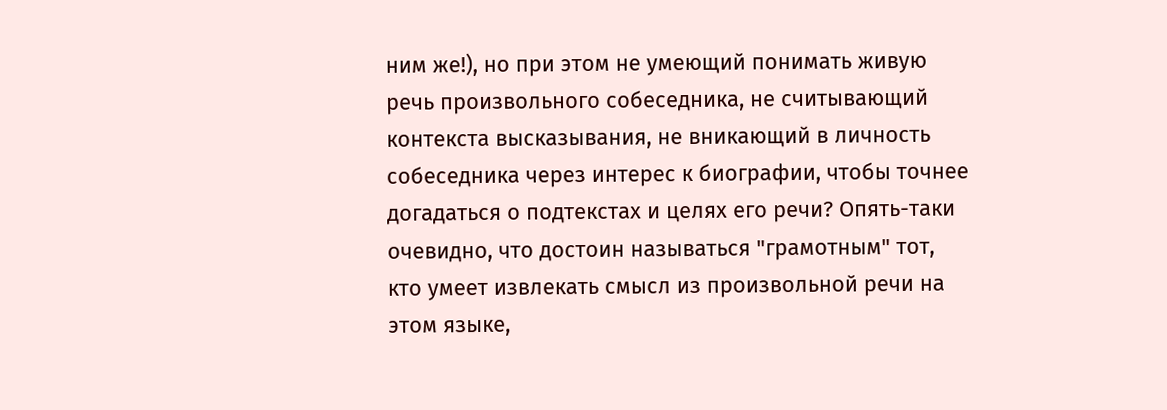ним же!), но при этом не умеющий понимать живую речь произвольного собеседника, не считывающий контекста высказывания, не вникающий в личность собеседника через интерес к биографии, чтобы точнее догадаться о подтекстах и целях его речи? Опять-таки очевидно, что достоин называться "грамотным" тот, кто умеет извлекать смысл из произвольной речи на этом языке,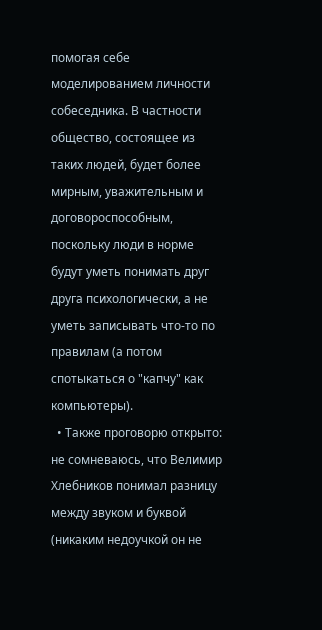помогая себе моделированием личности собеседника. В частности общество, состоящее из таких людей, будет более мирным, уважительным и договороспособным, поскольку люди в норме будут уметь понимать друг друга психологически, а не уметь записывать что-то по правилам (а потом спотыкаться о "капчу" как компьютеры).
  • Также проговорю открыто: не сомневаюсь, что Велимир Хлебников понимал разницу между звуком и буквой (никаким недоучкой он не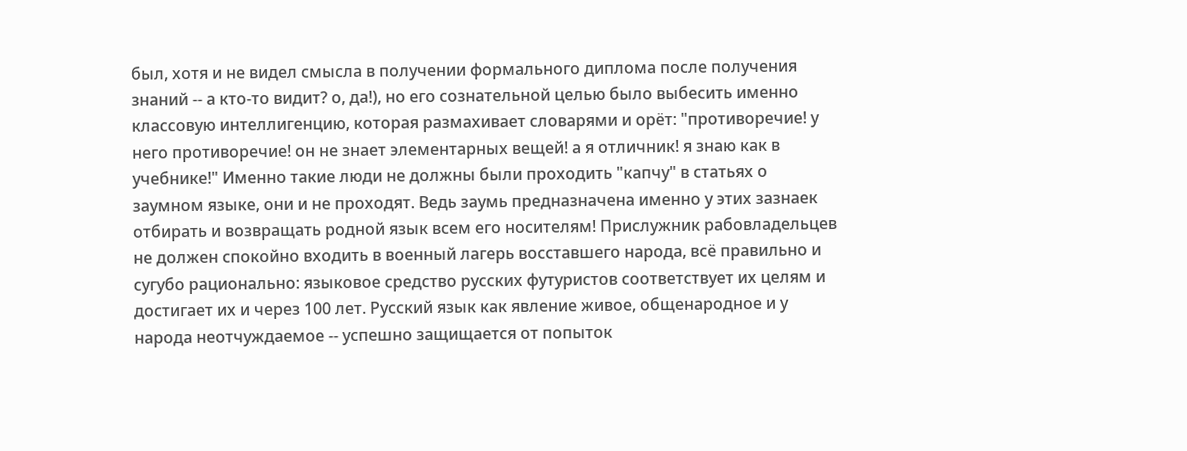был, хотя и не видел смысла в получении формального диплома после получения знаний -- а кто-то видит? о, да!), но его сознательной целью было выбесить именно классовую интеллигенцию, которая размахивает словарями и орёт: "противоречие! у него противоречие! он не знает элементарных вещей! а я отличник! я знаю как в учебнике!" Именно такие люди не должны были проходить "капчу" в статьях о заумном языке, они и не проходят. Ведь заумь предназначена именно у этих зазнаек отбирать и возвращать родной язык всем его носителям! Прислужник рабовладельцев не должен спокойно входить в военный лагерь восставшего народа, всё правильно и сугубо рационально: языковое средство русских футуристов соответствует их целям и достигает их и через 100 лет. Русский язык как явление живое, общенародное и у народа неотчуждаемое -- успешно защищается от попыток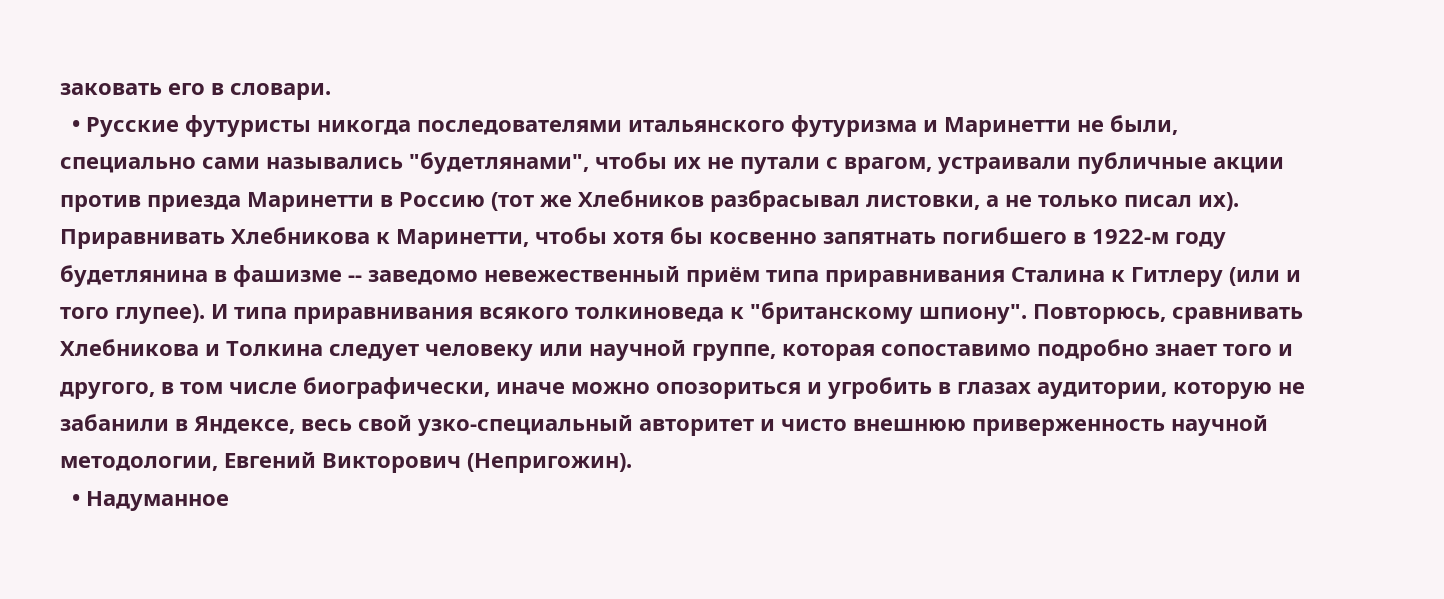заковать его в словари.
  • Русские футуристы никогда последователями итальянского футуризма и Маринетти не были, специально сами назывались "будетлянами", чтобы их не путали с врагом, устраивали публичные акции против приезда Маринетти в Россию (тот же Хлебников разбрасывал листовки, а не только писал их). Приравнивать Хлебникова к Маринетти, чтобы хотя бы косвенно запятнать погибшего в 1922-м году будетлянина в фашизме -- заведомо невежественный приём типа приравнивания Сталина к Гитлеру (или и того глупее). И типа приравнивания всякого толкиноведа к "британскому шпиону". Повторюсь, сравнивать Хлебникова и Толкина следует человеку или научной группе, которая сопоставимо подробно знает того и другого, в том числе биографически, иначе можно опозориться и угробить в глазах аудитории, которую не забанили в Яндексе, весь свой узко-специальный авторитет и чисто внешнюю приверженность научной методологии, Евгений Викторович (Непригожин).
  • Надуманное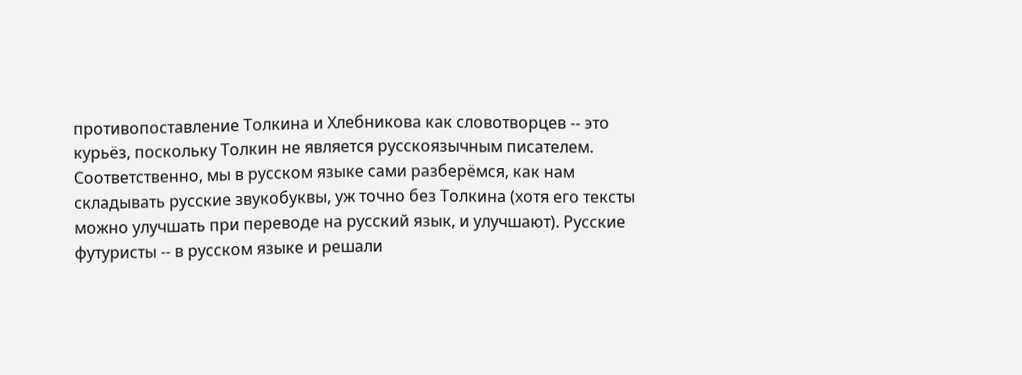противопоставление Толкина и Хлебникова как словотворцев -- это курьёз, поскольку Толкин не является русскоязычным писателем. Соответственно, мы в русском языке сами разберёмся, как нам складывать русские звукобуквы, уж точно без Толкина (хотя его тексты можно улучшать при переводе на русский язык, и улучшают). Русские футуристы -- в русском языке и решали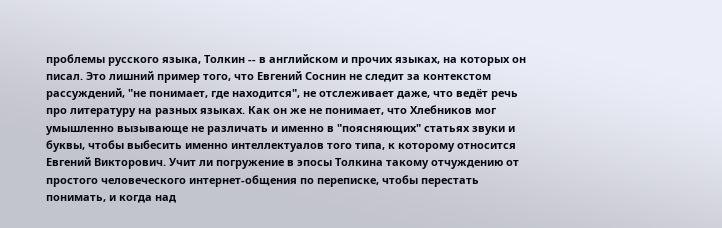проблемы русского языка, Толкин -- в английском и прочих языках, на которых он писал. Это лишний пример того, что Евгений Соснин не следит за контекстом рассуждений, "не понимает, где находится", не отслеживает даже, что ведёт речь про литературу на разных языках. Как он же не понимает, что Хлебников мог умышленно вызывающе не различать и именно в "поясняющих" статьях звуки и буквы, чтобы выбесить именно интеллектуалов того типа, к которому относится Евгений Викторович. Учит ли погружение в эпосы Толкина такому отчуждению от простого человеческого интернет-общения по переписке, чтобы перестать понимать, и когда над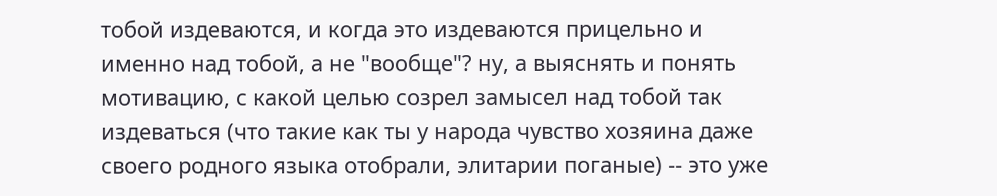тобой издеваются, и когда это издеваются прицельно и именно над тобой, а не "вообще"? ну, а выяснять и понять мотивацию, с какой целью созрел замысел над тобой так издеваться (что такие как ты у народа чувство хозяина даже своего родного языка отобрали, элитарии поганые) -- это уже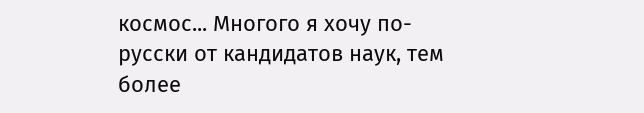космос... Многого я хочу по-русски от кандидатов наук, тем более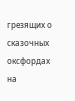грезящих о сказочных оксфордах на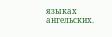языках ангельских.